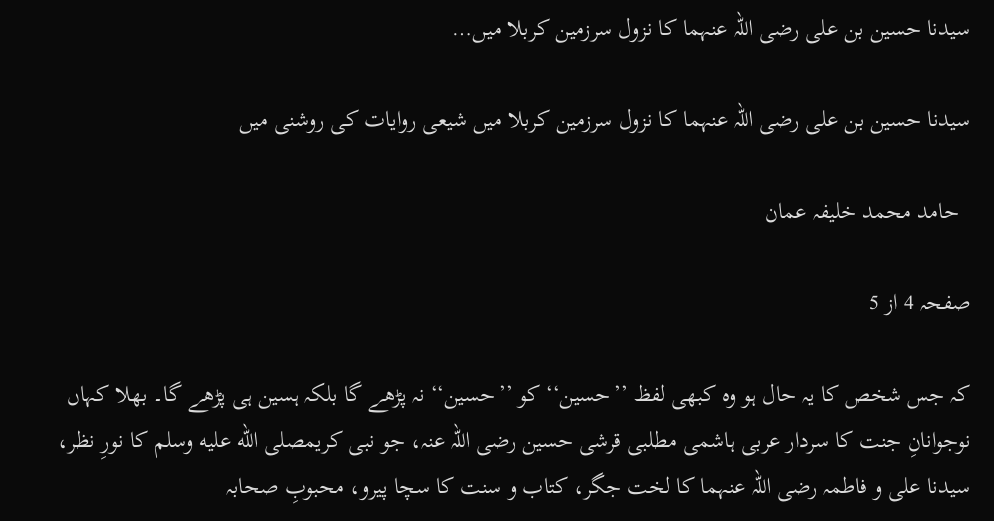سیدنا حسین بن علی رضی اللہ عنہما کا نزول سرزمین کربلا میں…

سیدنا حسین بن علی رضی اللہ عنہما کا نزول سرزمین کربلا میں شیعی روایات کی روشنی میں

  حامد محمد خلیفہ عمان

صفحہ 4 از 5

کہ جس شخص کا یہ حال ہو وہ کبھی لفظ ’’حسین‘‘ کو ’’حسین‘‘ نہ پڑھے گا بلکہ ہسین ہی پڑھے گا۔ بھلا کہاں نوجوانانِ جنت کا سردار عربی ہاشمی مطلبی قرشی حسین رضی اللہ عنہ، جو نبی کریمصلى الله عليه وسلم کا نورِ نظر، سیدنا علی و فاطمہ رضی اللہ عنہما کا لخت جگر، کتاب و سنت کا سچا پیرو، محبوبِ صحابہ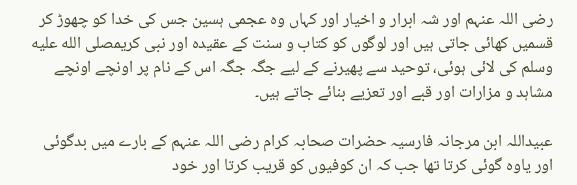رضی اللہ عنہم اور شہ ابرار و اخیار اور کہاں وہ عجمی ہسین جس کی خدا کو چھوڑ کر قسمیں کھائی جاتی ہیں اور لوگوں کو کتاب و سنت کے عقیدہ اور نبی کریمصلى الله عليه وسلم کی لائی ہوئی، توحید سے پھیرنے کے لیے جگہ جگہ اس کے نام پر اونچے اونچے مشاہد و مزارات اور قبے اور تعزیے بنائے جاتے ہیں۔

عبیداللہ ابن مرجانہ فارسیہ حضرات صحابہ کرام رضی اللہ عنہم کے بارے میں بدگوئی اور یاوہ گوئی کرتا تھا جب کہ ان کوفیوں کو قریب کرتا اور خود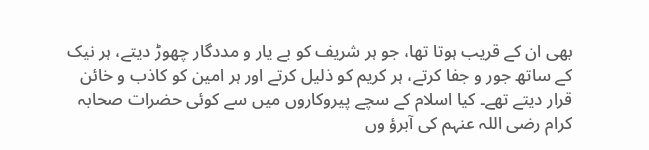بھی ان کے قریب ہوتا تھا، جو ہر شریف کو بے یار و مددگار چھوڑ دیتے، ہر نیک کے ساتھ جور و جفا کرتے، ہر کریم کو ذلیل کرتے اور ہر امین کو کاذب و خائن قرار دیتے تھے۔ کیا اسلام کے سچے پیروکاروں میں سے کوئی حضرات صحابہ کرام رضی اللہ عنہم کی آبرؤ وں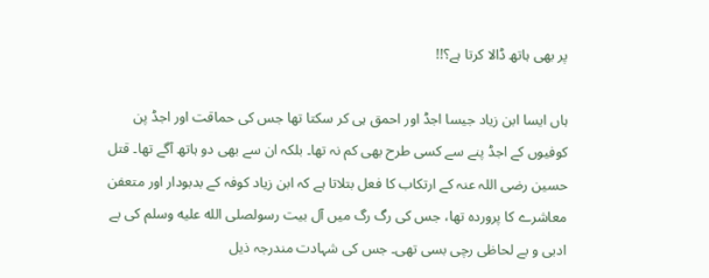پر بھی ہاتھ ڈالا کرتا ہے؟!!

ہاں ایسا ابن زیاد جیسا اجڈ اور احمق ہی کر سکتا تھا جس کی حماقت اور اجڈ پن کوفیوں کے اجڈ پنے سے کسی طرح بھی کم نہ تھا۔ بلکہ ان سے بھی دو ہاتھ آگے تھا۔ قتل حسین رضی اللہ عنہ کے ارتکاب کا فعل بتلاتا ہے کہ ابن زیاد کوفہ کے بدبودار اور متعفن معاشرے کا پروردہ تھا، جس کی رگ رگ میں آل بیت رسولصلى الله عليه وسلم کی بے ادبی و بے لحاظی رچی بسی تھی۔ جس کی شہادت مندرجہ ذیل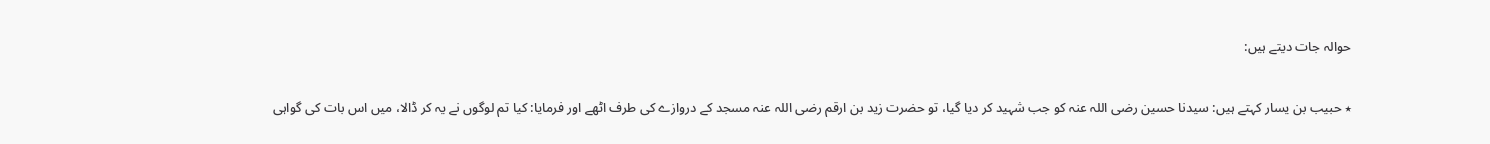حوالہ جات دیتے ہیں:

٭ حبیب بن یسار کہتے ہیں: سیدنا حسین رضی اللہ عنہ کو جب شہید کر دیا گیا، تو حضرت زید بن ارقم رضی اللہ عنہ مسجد کے دروازے کی طرف اٹھے اور فرمایا: کیا تم لوگوں نے یہ کر ڈالا، میں اس بات کی گواہی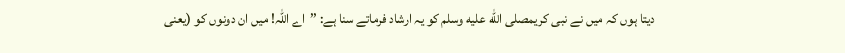دیتا ہوں کہ میں نے نبی کریمصلى الله عليه وسلم کو یہ ارشاد فرماتے سنا ہے: ’’اے اللہ! میں ان دونوں کو (یعنی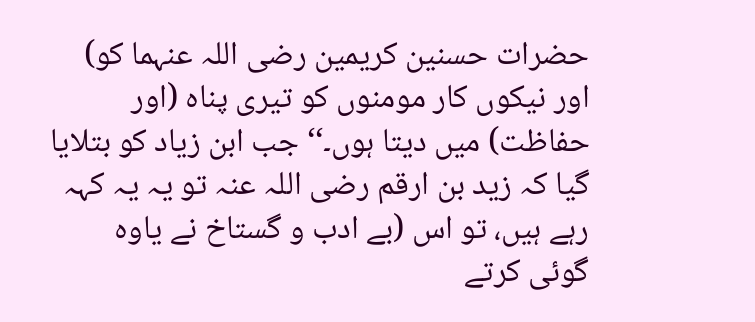حضرات حسنین کریمین رضی اللہ عنہما کو) اور نیکوں کار مومنوں کو تیری پناہ (اور حفاظت) میں دیتا ہوں۔‘‘ جب ابن زیاد کو بتلایا گیا کہ زید بن ارقم رضی اللہ عنہ تو یہ یہ کہہ رہے ہیں، تو اس (بے ادب و گستاخ نے یاوہ گوئی کرتے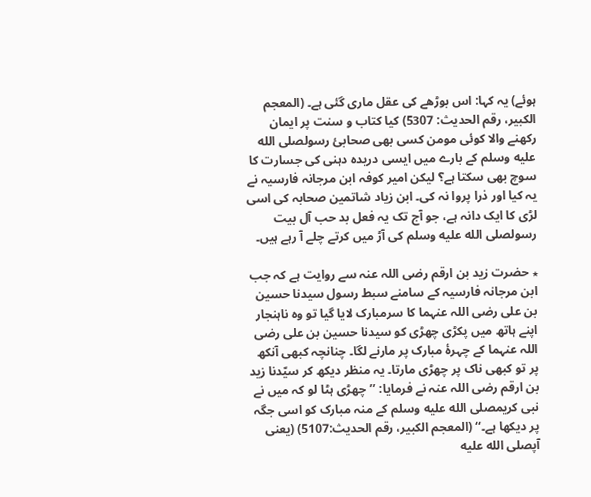ہوئے) یہ کہا: اس بوڑھے کی عقل ماری گئی ہے۔ (المعجم الکبیر، رقم الحدیث: 5307) کیا کتاب و سنت پر ایمان رکھنے والا کوئی مومن کسی بھی صحابیٔ رسولصلى الله عليه وسلم کے بارے میں ایسی دریدہ دہنی کی جسارت کا سوچ بھی سکتا ہے؟ لیکن امیر کوفہ ابن مرجانہ فارسیہ نے یہ کیا اور ذرا پروا نہ کی۔ ابن زیاد شاتمین صحابہ کی اسی لڑی کا ایک دانہ ہے، جو آج تک یہ فعل بد حب آل بیت رسولصلى الله عليه وسلم کی آڑ میں کرتے چلے آ رہے ہیں۔

٭ حضرت زید بن ارقم رضی اللہ عنہ سے روایت ہے کہ جب ابن مرجانہ فارسیہ کے سامنے سبط رسول سیدنا حسین بن علی رضی اللہ عنہما کا سرمبارک لایا گیا تو وہ ناہنجار اپنے ہاتھ میں پکڑی چھڑی کو سیدنا حسین بن علی رضی اللہ عنہما کے چہرۂ مبارک پر مارنے لگا۔ چنانچہ کبھی آنکھ پر تو کبھی ناک پر چھڑی مارتا۔ یہ منظر دیکھ کر سیّدنا زید بن ارقم رضی اللہ عنہ نے فرمایا: ’’چھڑی ہٹا لو کہ میں نے نبی کریمصلى الله عليه وسلم کے منہ مبارک کو اسی جگہ پر دیکھا ہے۔‘‘ (المعجم الکبیر، رقم الحدیث:5107) (یعنی آپصلى الله عليه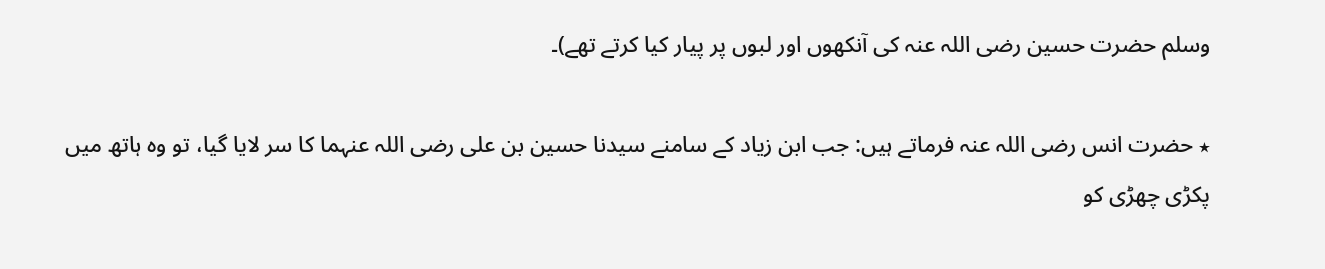وسلم حضرت حسین رضی اللہ عنہ کی آنکھوں اور لبوں پر پیار کیا کرتے تھے)۔

٭ حضرت انس رضی اللہ عنہ فرماتے ہیں: جب ابن زیاد کے سامنے سیدنا حسین بن علی رضی اللہ عنہما کا سر لایا گیا، تو وہ ہاتھ میں پکڑی چھڑی کو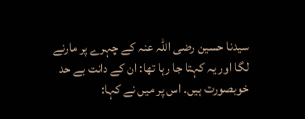سیدنا حسین رضی اللہ عنہ کے چہرے پر مارنے لگا اور یہ کہتا جا رہا تھا: ان کے دانت بے حد خوبصورت ہیں۔ اس پر میں نے کہا: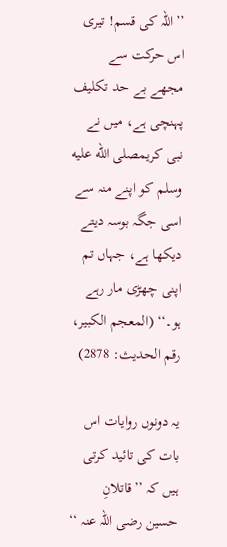’’اللہ کی قسم! تیری اس حرکت سے مجھے بے حد تکلیف پہنچی ہے، میں نے نبی کریمصلى الله عليه وسلم کو اپنے منہ سے اسی جگہ بوسہ دیتے دیکھا ہے، جہاں تم اپنی چھڑی مار رہے ہو۔‘‘ (المعجم الکبیر، رقم الحدیث: 2878)

یہ دونوں روایات اس بات کی تائید کرتی ہیں کہ ’’قاتلانِ حسین رضی اللہ عنہ ‘‘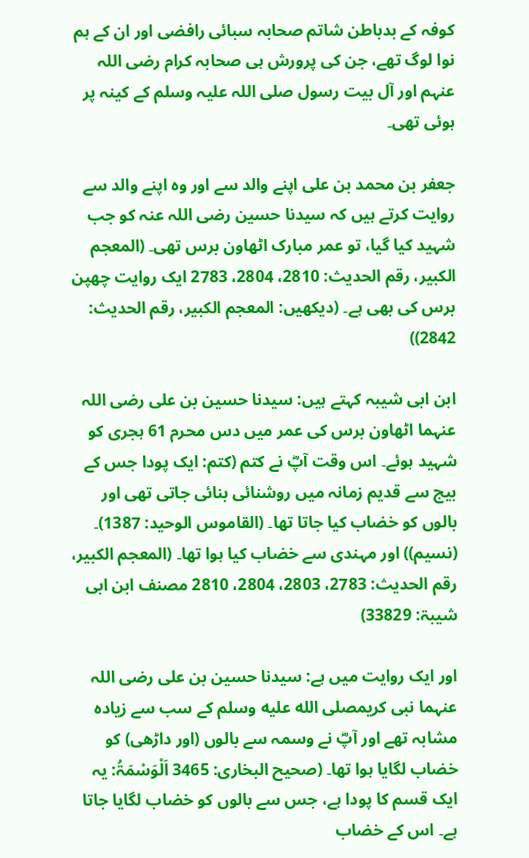کوفہ کے بدباطن شاتم صحابہ سبائی رافضی اور ان کے ہم نوا لوگ تھے، جن کی پرورش ہی صحابہ کرام رضی اللہ عنہم اور آل بیت رسول صلی اللہ علیہ وسلم کے کینہ پر ہوئی تھی۔

جعفر بن محمد بن علی اپنے والد سے اور وہ اپنے والد سے روایت کرتے ہیں کہ سیدنا حسین رضی اللہ عنہ کو جب شہید کیا گیا، تو عمر مبارک اٹھاون برس تھی۔ (المعجم الکبیر، رقم الحدیث: 2810، 2804، 2783 ایک روایت چھپن برس کی بھی ہے۔ (دیکھیں: المعجم الکبیر، رقم الحدیث: 2842))

ابن ابی شیبہ کہتے ہیں: سیدنا حسین بن علی رضی اللہ عنہما اٹھاون برس کی عمر میں دس محرم 61 ہجری کو شہید ہوئے۔ اس وقت آپؓ نے کتم (کتم: ایک پودا جس کے بیج سے قدیم زمانہ میں روشنائی بنائی جاتی تھی اور بالوں کو خضاب کیا جاتا تھا۔ (القاموس الوحید: 1387)۔ (نسیم)) اور مہندی سے خضاب کیا ہوا تھا۔ (المعجم الکبیر، رقم الحدیث: 2783، 2803، 2804، 2810 مصنف ابن ابی شیبۃ: 33829)

اور ایک روایت میں ہے: سیدنا حسین بن علی رضی اللہ عنہما نبی کریمصلى الله عليه وسلم کے سب سے زیادہ مشابہ تھے اور آپؓ نے وسمہ سے بالوں (اور داڑھی) کو خضاب لگایا ہوا تھا۔ (صحیح البخاری: 3465 اَلْوَسْمَۃُ: یہ ایک قسم کا پودا ہے، جس سے بالوں کو خضاب لگایا جاتا ہے۔ اس کے خضاب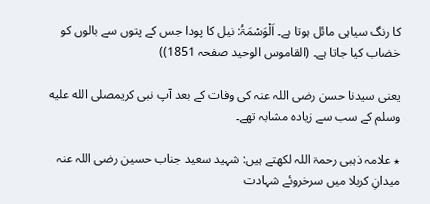کا رنگ سیاہی مائل ہوتا ہے۔ اَلْوَسْمَۃُ: نیل کا پودا جس کے پتوں سے بالوں کو خضاب کیا جاتا ہے۔ (القاموس الوحید صفحہ 1851))

یعنی سیدنا حسن رضی اللہ عنہ کی وفات کے بعد آپ نبی کریمصلى الله عليه وسلم کے سب سے زیادہ مشابہ تھے۔

٭ علامہ ذہبی رحمۃ اللہ لکھتے ہیں: شہید سعید جناب حسین رضی اللہ عنہ میدانِ کربلا میں سرخروئے شہادت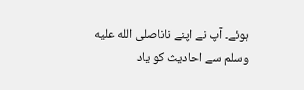ہوئے۔ آپ نے اپنے ناناصلى الله عليه وسلم سے احادیث کو یاد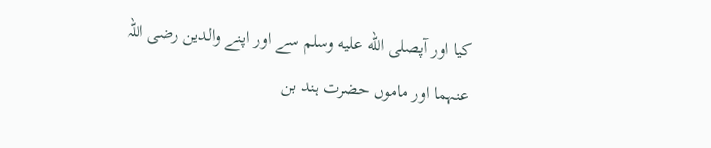کیا اور آپصلى الله عليه وسلم سے اور اپنے والدین رضی اللہ عنہما اور ماموں حضرت ہند بن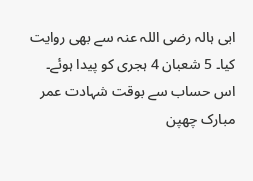ابی ہالہ رضی اللہ عنہ سے بھی روایت کیا۔ 5 شعبان 4 ہجری کو پیدا ہوئے۔ اس حساب سے بوقت شہادت عمر مبارک چھپن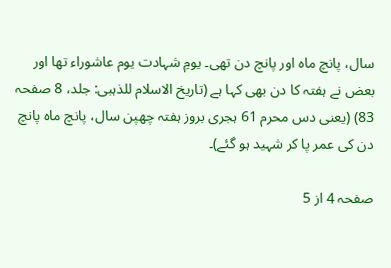سال، پانچ ماہ اور پانچ دن تھی۔ یومِ شہادت یوم عاشوراء تھا اور بعض نے ہفتہ کا دن بھی کہا ہے (تاریخ الاسلام للذہبی: جلد، 8 صفحہ 83) (یعنی دس محرم 61 ہجری بروز ہفتہ چھپن سال، پانچ ماہ پانچ دن کی عمر پا کر شہید ہو گئے)۔

صفحہ 4 از 5